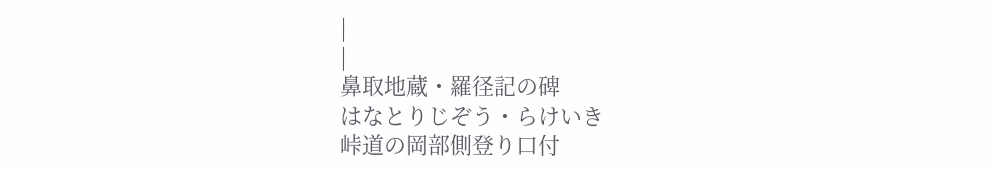|
|
鼻取地蔵・羅径記の碑
はなとりじぞう・らけいき
峠道の岡部側登り口付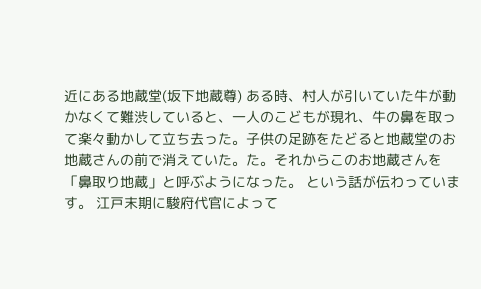近にある地蔵堂(坂下地蔵尊) ある時、村人が引いていた牛が動かなくて難渋していると、一人のこどもが現れ、牛の鼻を取って楽々動かして立ち去った。子供の足跡をたどると地蔵堂のお地蔵さんの前で消えていた。た。それからこのお地蔵さんを「鼻取り地蔵」と呼ぶようになった。 という話が伝わっています。 江戸末期に駿府代官によって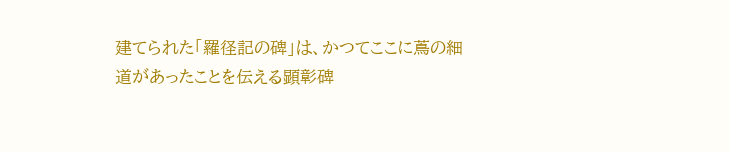建てられた「羅径記の碑」は、かつてここに蔦の細道があったことを伝える顕彰碑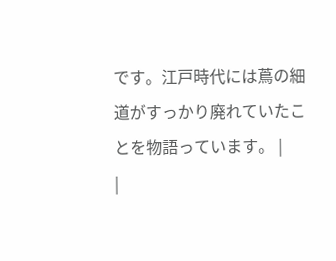です。江戸時代には蔦の細道がすっかり廃れていたことを物語っています。 |
|